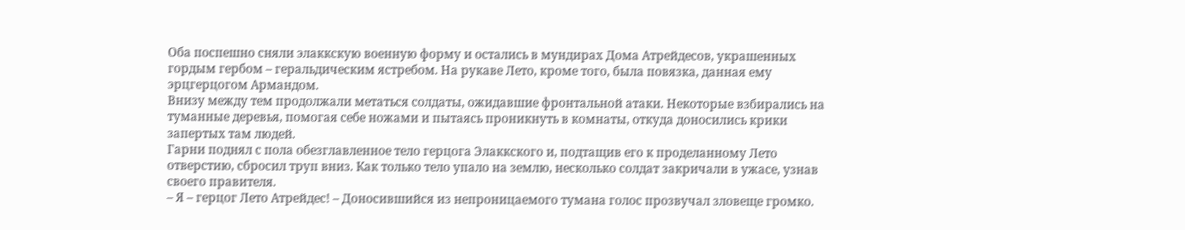Оба поспешно сняли элаккскую военную форму и остались в мундирах Дома Атрейдесов, украшенных гордым гербом – геральдическим ястребом. На рукаве Лето, кроме того, была повязка, данная ему эрцгерцогом Армандом.
Внизу между тем продолжали метаться солдаты, ожидавшие фронтальной атаки. Некоторые взбирались на туманные деревья, помогая себе ножами и пытаясь проникнуть в комнаты, откуда доносились крики запертых там людей.
Гарни поднял с пола обезглавленное тело герцога Элаккского и, подтащив его к проделанному Лето отверстию, сбросил труп вниз. Как только тело упало на землю, несколько солдат закричали в ужасе, узнав своего правителя.
– Я – герцог Лето Атрейдес! – Доносившийся из непроницаемого тумана голос прозвучал зловеще громко.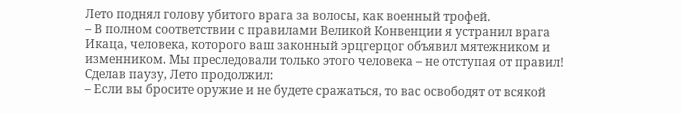Лето поднял голову убитого врага за волосы, как военный трофей.
– В полном соответствии с правилами Великой Конвенции я устранил врага Икаца, человека, которого ваш законный эрцгерцог объявил мятежником и изменником. Мы преследовали только этого человека – не отступая от правил!
Сделав паузу, Лето продолжил:
– Если вы бросите оружие и не будете сражаться, то вас освободят от всякой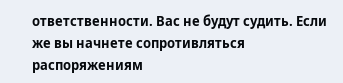ответственности. Вас не будут судить. Если же вы начнете сопротивляться распоряжениям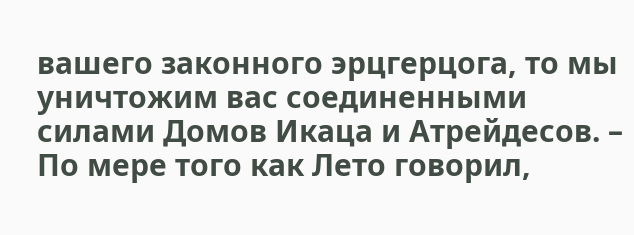вашего законного эрцгерцога, то мы уничтожим вас соединенными силами Домов Икаца и Атрейдесов. – По мере того как Лето говорил,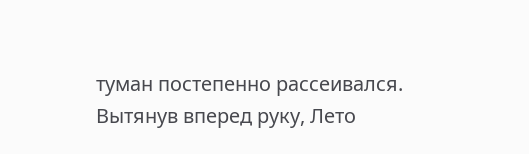туман постепенно рассеивался.
Вытянув вперед руку, Лето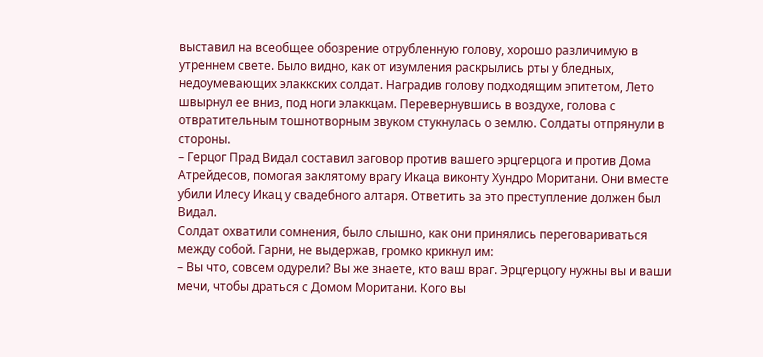выставил на всеобщее обозрение отрубленную голову, хорошо различимую в утреннем свете. Было видно, как от изумления раскрылись рты у бледных, недоумевающих элаккских солдат. Наградив голову подходящим эпитетом, Лето швырнул ее вниз, под ноги элаккцам. Перевернувшись в воздухе, голова с отвратительным тошнотворным звуком стукнулась о землю. Солдаты отпрянули в стороны.
– Герцог Прад Видал составил заговор против вашего эрцгерцога и против Дома Атрейдесов, помогая заклятому врагу Икаца виконту Хундро Моритани. Они вместе убили Илесу Икац у свадебного алтаря. Ответить за это преступление должен был Видал.
Солдат охватили сомнения, было слышно, как они принялись переговариваться между собой. Гарни, не выдержав, громко крикнул им:
– Вы что, совсем одурели? Вы же знаете, кто ваш враг. Эрцгерцогу нужны вы и ваши мечи, чтобы драться с Домом Моритани. Кого вы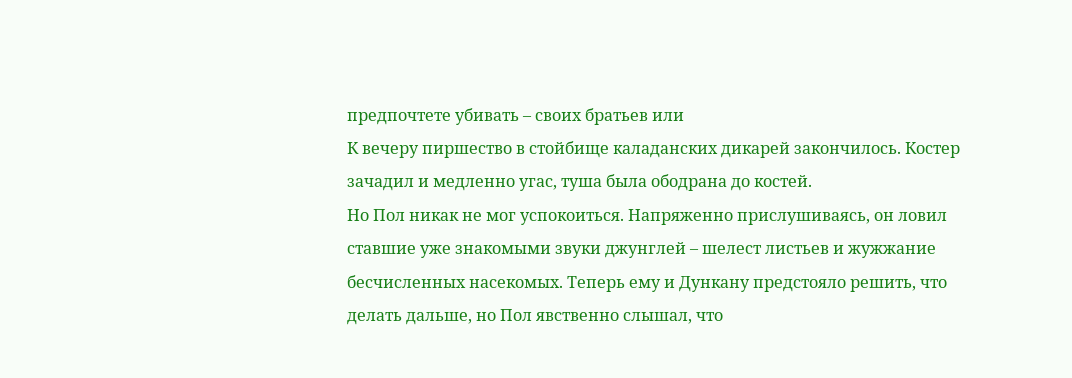предпочтете убивать – своих братьев или
К вечеру пиршество в стойбище каладанских дикарей закончилось. Костер зачадил и медленно угас, туша была ободрана до костей.
Но Пол никак не мог успокоиться. Напряженно прислушиваясь, он ловил ставшие уже знакомыми звуки джунглей – шелест листьев и жужжание бесчисленных насекомых. Теперь ему и Дункану предстояло решить, что делать дальше, но Пол явственно слышал, что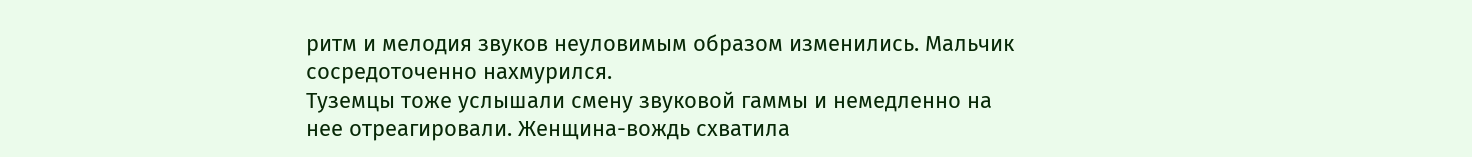ритм и мелодия звуков неуловимым образом изменились. Мальчик сосредоточенно нахмурился.
Туземцы тоже услышали смену звуковой гаммы и немедленно на нее отреагировали. Женщина-вождь схватила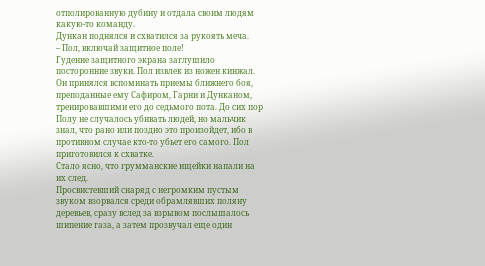отполированную дубину и отдала своим людям какую-то команду.
Дункан поднялся и схватился за рукоять меча.
– Пол, включай защитное поле!
Гудение защитного экрана заглушило посторонние звуки. Пол извлек из ножен кинжал. Он принялся вспоминать приемы ближнего боя, преподанные ему Сафиром, Гарни и Дунканом, тренировавшими его до седьмого пота. До сих пор Полу не случалось убивать людей, но мальчик знал, что рано или поздно это произойдет, ибо в противном случае кто-то убьет его самого. Пол приготовился к схватке.
Стало ясно, что грумманские ищейки напали на их след.
Просвистевший снаряд с негромким пустым звуком взорвался среди обрамлявших поляну деревьев, сразу вслед за взрывом послышалось шипение газа, а затем прозвучал еще один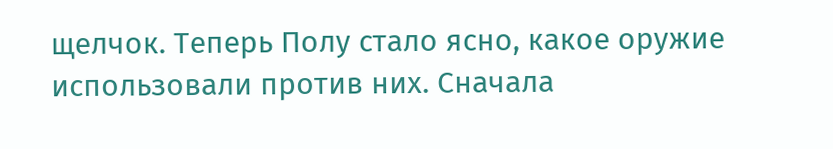щелчок. Теперь Полу стало ясно, какое оружие использовали против них. Сначала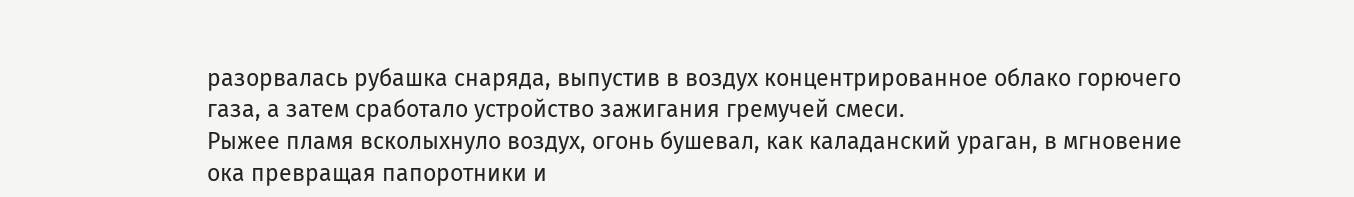разорвалась рубашка снаряда, выпустив в воздух концентрированное облако горючего газа, а затем сработало устройство зажигания гремучей смеси.
Рыжее пламя всколыхнуло воздух, огонь бушевал, как каладанский ураган, в мгновение ока превращая папоротники и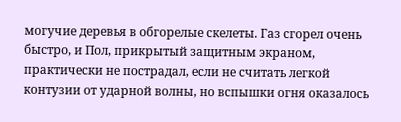могучие деревья в обгорелые скелеты. Газ сгорел очень быстро, и Пол, прикрытый защитным экраном, практически не пострадал, если не считать легкой контузии от ударной волны, но вспышки огня оказалось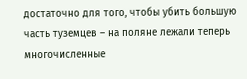достаточно для того, чтобы убить большую часть туземцев – на поляне лежали теперь многочисленные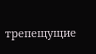трепещущие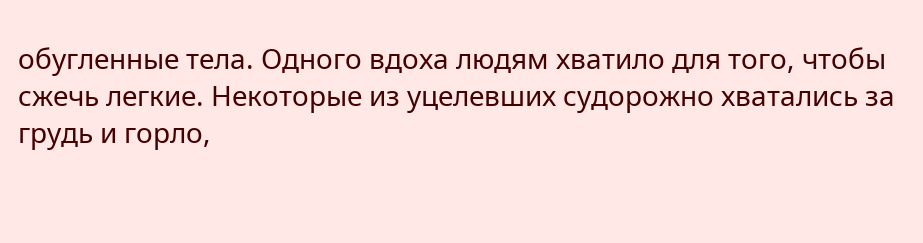обугленные тела. Одного вдоха людям хватило для того, чтобы сжечь легкие. Некоторые из уцелевших судорожно хватались за грудь и горло,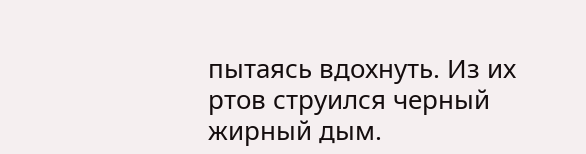пытаясь вдохнуть. Из их ртов струился черный жирный дым.